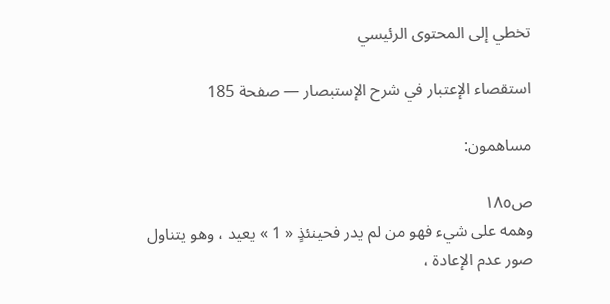تخطي إلى المحتوى الرئيسي

استقصاء الإعتبار في شرح الإستبصار — صفحة 185

مساهمون:

ص١٨٥
وهمه على شيء فهو من لم يدر فحينئذٍ « 1 » يعيد ، وهو يتناول صور عدم الإعادة ،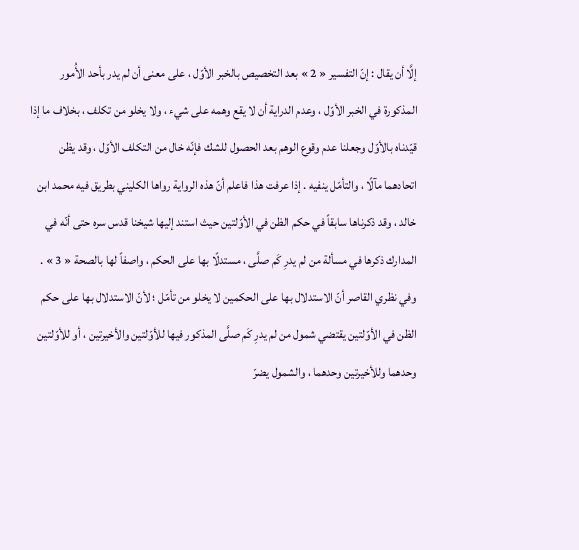إلَّا أن يقال : إنّ التفسير « 2 » بعد التخصيص بالخبر الأوّل ، على معنى أن لم يدر بأحد الأُمور المذكورة في الخبر الأوّل ، وعدم الدراية أن لا يقع وهمه على شيء ، ولا يخلو من تكلف ، بخلاف ما إذا قيّدناه بالأوّل وجعلنا عدم وقوع الوهم بعد الحصول للشك فإنّه خال من التكلف الأوّل ، وقد يظن اتحادهما مآلًا ، والتأمّل ينفيه . إذا عرفت هذا فاعلم أنّ هذه الرواية رواها الكليني بطريق فيه محمد ابن خالد ، وقد ذكرناها سابقاً في حكم الظن في الأوّلتين حيث استند إليها شيخنا قدس سره حتى أنّه في المدارك ذكرها في مسألة من لم يدرِ كَم صلَّى ، مستدلًا بها على الحكم ، واصفاً لها بالصحة « 3 » . وفي نظري القاصر أنّ الاستدلال بها على الحكمين لا يخلو من تأمّل ؛ لأنّ الاستدلال بها على حكم الظن في الأوّلتين يقتضي شمول من لم يدرِ كَم صلَّى المذكور فيها للأوّلتين والأخيرتين ، أو للأوّلتين وحدهما وللأخيرتين وحدهما ، والشمول يضرّ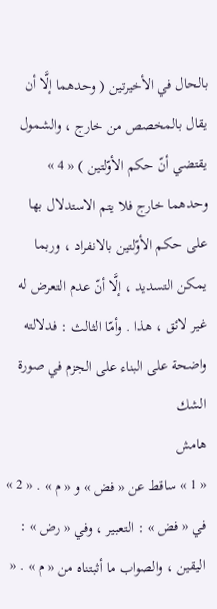بالحال في الأخيرتين ( وحدهما إلَّا أن يقال بالمخصص من خارج ، والشمول يقتضي أنّ حكم الأوّلتين ) « 4 » وحدهما خارج فلا يتم الاستدلال بها على حكم الأوّلتين بالانفراد ، وربما يمكن التسديد ، إلَّا أنّ عدم التعرض له غير لائق ، هذا . وأمّا الثالث : فدلالته واضحة على البناء على الجزم في صورة الشك
هامش
« 1 » ساقط عن « فض » و « م » . « 2 » في « فض » : التعبير ، وفي « رض » : اليقين ، والصواب ما أثبتناه من « م » . «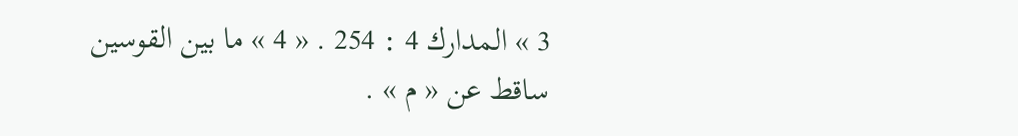3 » المدارك 4 : 254 . « 4 » ما بين القوسين ساقط عن « م » .